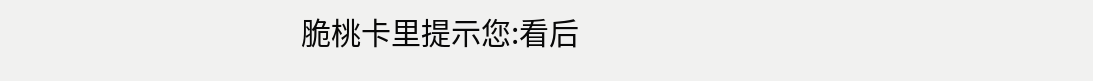脆桃卡里提示您:看后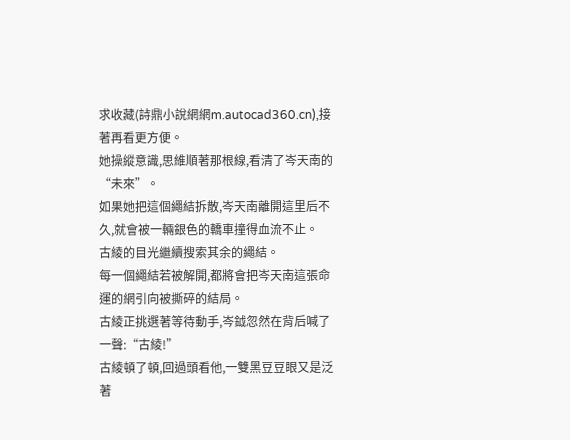求收藏(詩鼎小說網網m.autocad360.cn),接著再看更方便。
她操縱意識,思維順著那根線,看清了岑天南的“未來”。
如果她把這個繩結拆散,岑天南離開這里后不久,就會被一輛銀色的轎車撞得血流不止。
古綾的目光繼續搜索其余的繩結。
每一個繩結若被解開,都將會把岑天南這張命運的網引向被撕碎的結局。
古綾正挑選著等待動手,岑鉞忽然在背后喊了一聲:“古綾!”
古綾頓了頓,回過頭看他,一雙黑豆豆眼又是泛著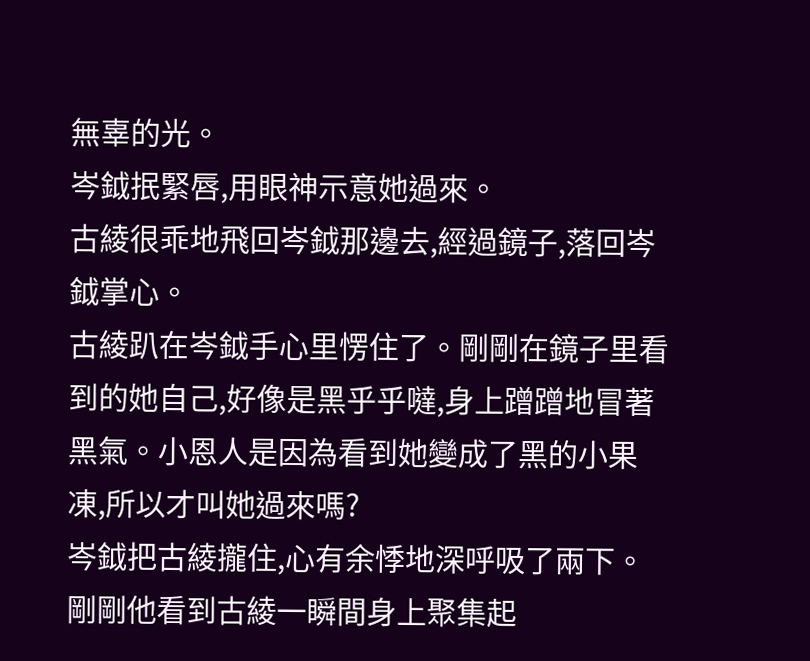無辜的光。
岑鉞抿緊唇,用眼神示意她過來。
古綾很乖地飛回岑鉞那邊去,經過鏡子,落回岑鉞掌心。
古綾趴在岑鉞手心里愣住了。剛剛在鏡子里看到的她自己,好像是黑乎乎噠,身上蹭蹭地冒著黑氣。小恩人是因為看到她變成了黑的小果凍,所以才叫她過來嗎?
岑鉞把古綾攏住,心有余悸地深呼吸了兩下。
剛剛他看到古綾一瞬間身上聚集起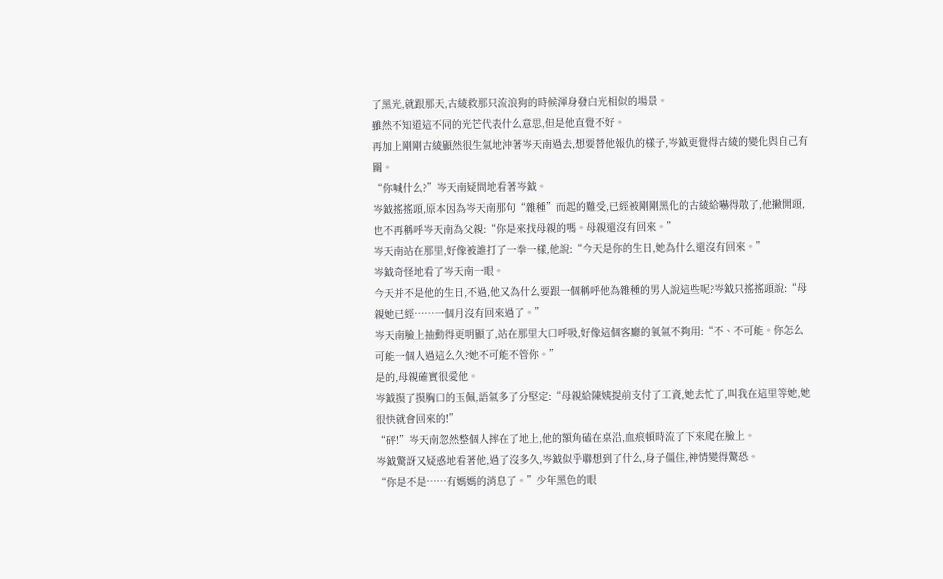了黑光,就跟那天,古綾救那只流浪狗的時候渾身發白光相似的場景。
雖然不知道這不同的光芒代表什么意思,但是他直覺不好。
再加上剛剛古綾顯然很生氣地沖著岑天南過去,想要替他報仇的樣子,岑鉞更覺得古綾的變化與自己有關。
“你喊什么?”岑天南疑問地看著岑鉞。
岑鉞搖搖頭,原本因為岑天南那句“雜種”而起的難受,已經被剛剛黑化的古綾給嚇得散了,他撇開頭,也不再稱呼岑天南為父親:“你是來找母親的嗎。母親還沒有回來。”
岑天南站在那里,好像被誰打了一拳一樣,他說:“今天是你的生日,她為什么還沒有回來。”
岑鉞奇怪地看了岑天南一眼。
今天并不是他的生日,不過,他又為什么要跟一個稱呼他為雜種的男人說這些呢?岑鉞只搖搖頭說:“母親她已經……一個月沒有回來過了。”
岑天南臉上抽動得更明顯了,站在那里大口呼吸,好像這個客廳的氧氣不夠用:“不、不可能。你怎么可能一個人過這么久?她不可能不管你。”
是的,母親確實很愛他。
岑鉞摸了摸胸口的玉佩,語氣多了分堅定:“母親給陳姨提前支付了工資,她去忙了,叫我在這里等她,她很快就會回來的!”
“砰!”岑天南忽然整個人摔在了地上,他的額角磕在桌沿,血痕頓時流了下來爬在臉上。
岑鉞驚訝又疑惑地看著他,過了沒多久,岑鉞似乎聯想到了什么,身子僵住,神情變得驚恐。
“你是不是……有媽媽的消息了。”少年黑色的眼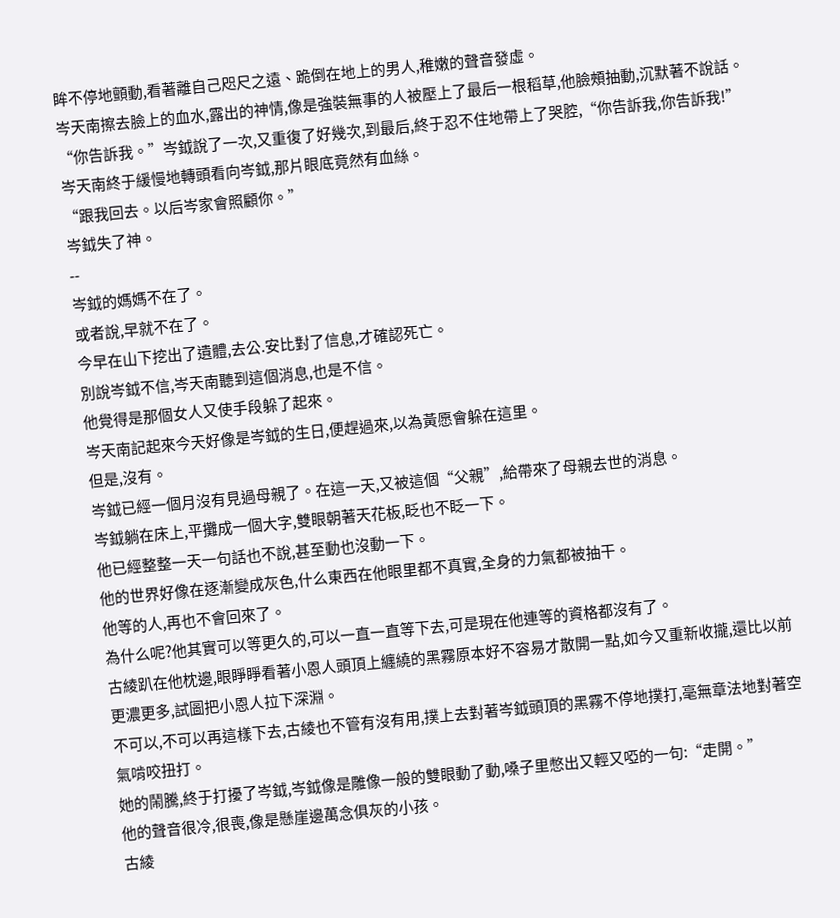眸不停地顫動,看著離自己咫尺之遠、跪倒在地上的男人,稚嫩的聲音發虛。
岑天南擦去臉上的血水,露出的神情,像是強裝無事的人被壓上了最后一根稻草,他臉頰抽動,沉默著不說話。
“你告訴我。”岑鉞說了一次,又重復了好幾次,到最后,終于忍不住地帶上了哭腔,“你告訴我,你告訴我!”
岑天南終于緩慢地轉頭看向岑鉞,那片眼底竟然有血絲。
“跟我回去。以后岑家會照顧你。”
岑鉞失了神。
--
岑鉞的媽媽不在了。
或者說,早就不在了。
今早在山下挖出了遺體,去公.安比對了信息,才確認死亡。
別說岑鉞不信,岑天南聽到這個消息,也是不信。
他覺得是那個女人又使手段躲了起來。
岑天南記起來今天好像是岑鉞的生日,便趕過來,以為黃愿會躲在這里。
但是,沒有。
岑鉞已經一個月沒有見過母親了。在這一天,又被這個“父親”,給帶來了母親去世的消息。
岑鉞躺在床上,平攤成一個大字,雙眼朝著天花板,眨也不眨一下。
他已經整整一天一句話也不說,甚至動也沒動一下。
他的世界好像在逐漸變成灰色,什么東西在他眼里都不真實,全身的力氣都被抽干。
他等的人,再也不會回來了。
為什么呢?他其實可以等更久的,可以一直一直等下去,可是現在他連等的資格都沒有了。
古綾趴在他枕邊,眼睜睜看著小恩人頭頂上纏繞的黑霧原本好不容易才散開一點,如今又重新收攏,還比以前更濃更多,試圖把小恩人拉下深淵。
不可以,不可以再這樣下去,古綾也不管有沒有用,撲上去對著岑鉞頭頂的黑霧不停地撲打,毫無章法地對著空氣啃咬扭打。
她的鬧騰,終于打擾了岑鉞,岑鉞像是雕像一般的雙眼動了動,嗓子里憋出又輕又啞的一句:“走開。”
他的聲音很冷,很喪,像是懸崖邊萬念俱灰的小孩。
古綾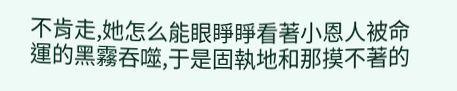不肯走,她怎么能眼睜睜看著小恩人被命運的黑霧吞噬,于是固執地和那摸不著的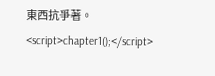東西抗爭著。<script>chapter1();</script>